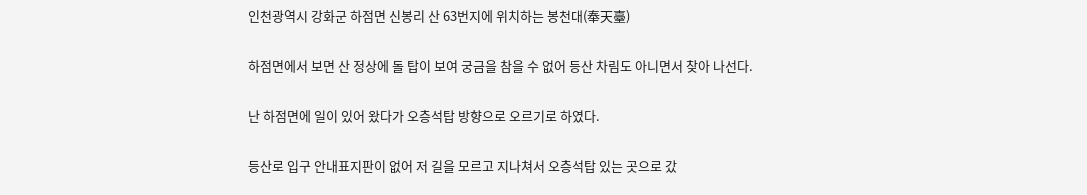인천광역시 강화군 하점면 신봉리 산 63번지에 위치하는 봉천대(奉天臺)

하점면에서 보면 산 정상에 돌 탑이 보여 궁금을 참을 수 없어 등산 차림도 아니면서 찾아 나선다.

난 하점면에 일이 있어 왔다가 오층석탑 방향으로 오르기로 하였다.

등산로 입구 안내표지판이 없어 저 길을 모르고 지나쳐서 오층석탑 있는 곳으로 갔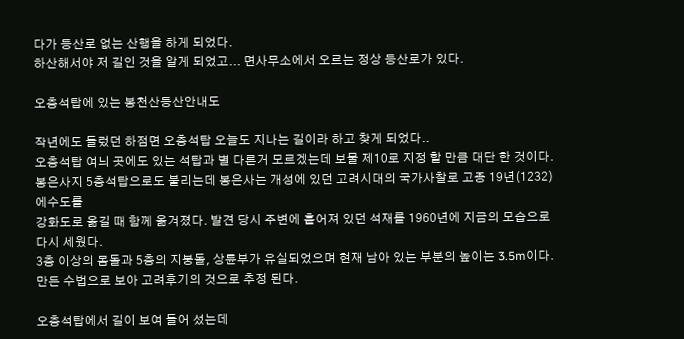다가 등산로 없는 산행을 하게 되었다.
하산해서야 저 길인 것을 알게 되었고... 면사무소에서 오르는 정상 등산로가 있다.

오층석탑에 있는 봉천산등산안내도

작년에도 들렀던 하점면 오층석탑 오늘도 지나는 길이라 하고 찾게 되었다..
오층석탑 여늬 곳에도 있는 석탑과 별 다른거 모르겠는데 보물 제10로 지정 할 만큼 대단 한 것이다.
봉은사지 5층석탑으로도 불리는데 봉은사는 개성에 있던 고려시대의 국가사찰로 고종 19년(1232)에수도를
강화도로 옮길 때 함께 옮겨졌다. 발견 당시 주변에 흩어져 있던 석재를 1960년에 지금의 모습으로 다시 세웠다.
3층 이상의 몸돌과 5층의 지붕돌, 상륜부가 유실되었으며 현재 남아 있는 부분의 높이는 3.5m이다.
만든 수법으로 보아 고려후기의 것으로 추정 된다.

오층석탑에서 길이 보여 들어 섰는데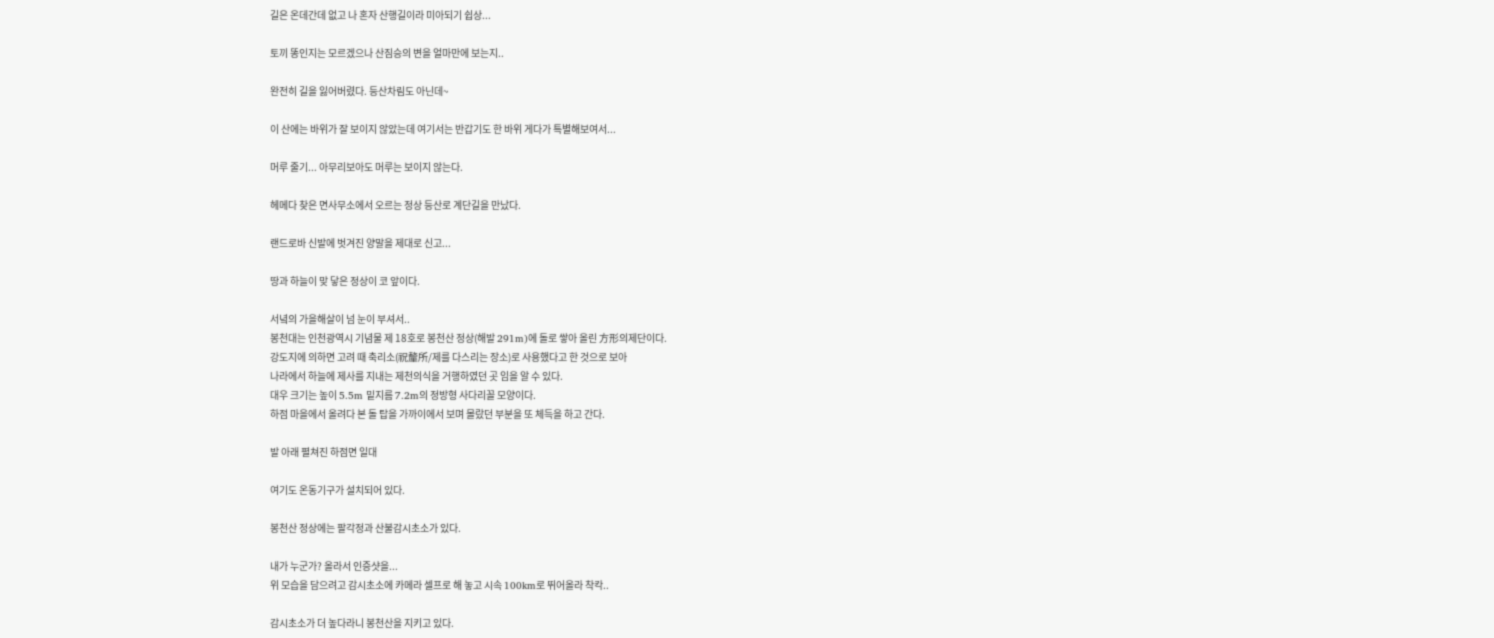길은 온데간데 없고 나 혼자 산행길이라 미아되기 쉽상...

토끼 똥인지는 모르겠으나 산짐승의 변을 얼마만에 보는지..

완전히 길을 잃어버렸다. 등산차림도 아닌데~

이 산에는 바위가 잘 보이지 않았는데 여기서는 반갑기도 한 바위 게다가 특별해보여서...

머루 줄기... 아무리보아도 머루는 보이지 않는다.

헤메다 찾은 면사무소에서 오르는 정상 등산로 계단길을 만났다.

랜드로바 신발에 벗겨진 양말을 제대로 신고...

땅과 하늘이 맞 닿은 정상이 코 앞이다.

서녘의 가을해살이 넘 눈이 부셔서..
봉천대는 인천광역시 기념물 제 18호로 봉천산 정상(해발 291m)에 돌로 쌓아 올린 方形의제단이다.
강도지에 의하면 고려 때 축리소(祝釐所/제를 다스리는 장소)로 사용했다고 한 것으로 보아
나라에서 하늘에 제사를 지내는 제천의식을 거행하였던 곳 임을 알 수 있다.
대우 크기는 높이 5.5m 밑지름 7.2m의 정방형 사다리꼴 모양이다.
하점 마을에서 올려다 본 돌 탑을 가까이에서 보며 몰랐던 부분을 또 체득을 하고 간다.

발 아래 펼쳐진 하점면 일대

여기도 온동기구가 설치되어 있다.

봉천산 정상에는 팔각정과 산불감시초소가 있다.

내가 누군가? 올라서 인증샷을...
위 모습을 담으려고 감시초소에 카메라 셀프로 해 놓고 시속 100km로 뛰어올라 착칵..

감시초소가 더 높다라니 봉천산을 지키고 있다.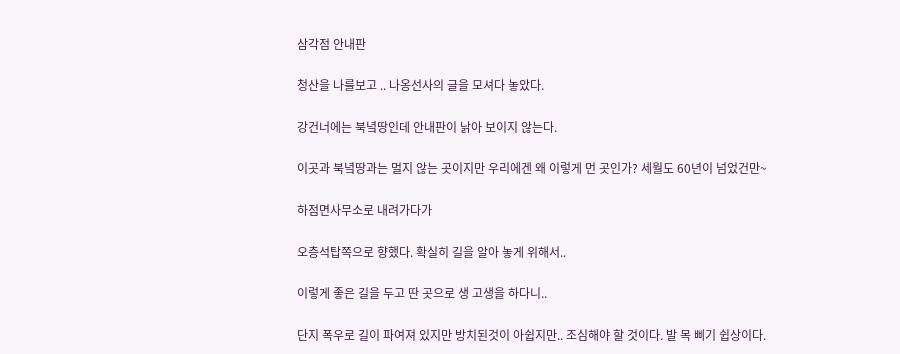삼각점 안내판

청산을 나를보고 .. 나옹선사의 글을 모셔다 놓았다.

강건너에는 북녘땅인데 안내판이 낡아 보이지 않는다.

이곳과 북녘땅과는 멀지 않는 곳이지만 우리에겐 왜 이렇게 먼 곳인가? 세월도 60년이 넘었건만~

하점면사무소로 내려가다가

오층석탑쪽으로 향했다. 확실히 길을 알아 놓게 위해서..

이렇게 좋은 길을 두고 딴 곳으로 생 고생을 하다니..

단지 폭우로 길이 파여져 있지만 방치된것이 아쉽지만.. 조심해야 할 것이다. 발 목 삐기 쉽상이다.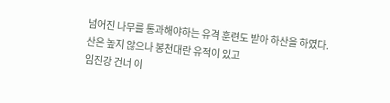넘어진 나무를 통과해야하는 유격 훈련도 받아 하산을 하였다.
산은 높지 않으나 봉천대란 유적이 있고
임진강 건너 이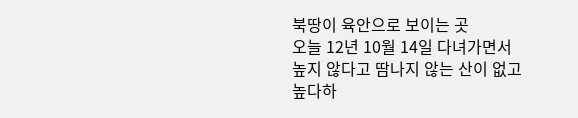북땅이 육안으로 보이는 곳
오늘 12년 10월 14일 다녀가면서
높지 않다고 땀나지 않는 산이 없고
높다하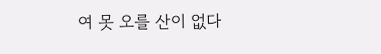여 못 오를 산이 없다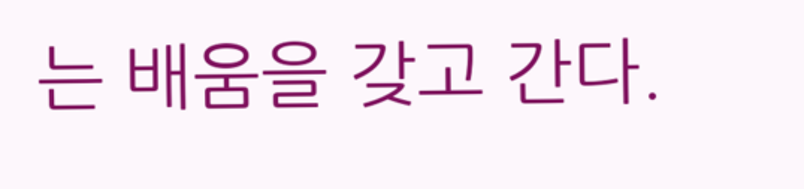는 배움을 갖고 간다.